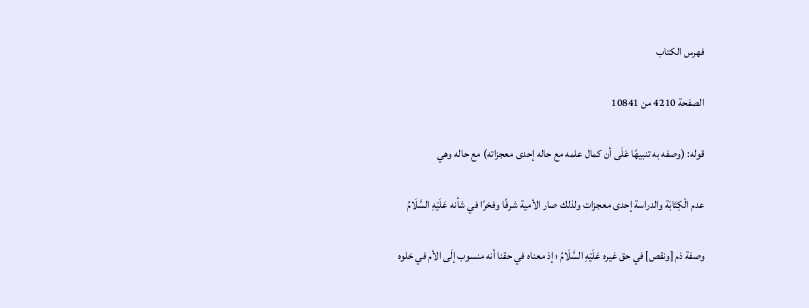فهرس الكتاب

الصفحة 4210 من 10841

قوله: (وصفه به تنبيهًا عَلَى أن كمال علمه مع حاله إحدى معجزاته) مع حاله وهي

عدم الْكِتَابَة والدراسة إحدى معجزات ولذلك صار الأمية شرفًا وفخرًا في شأنه عَلَيْهِ السَّلَامُ

وصفة ذم [ونقص] في حق غيره عَلَيْهِ السَّلَامُ ؛ إذ معناه في حقنا أنه منسوب إلَى الأم في خلوه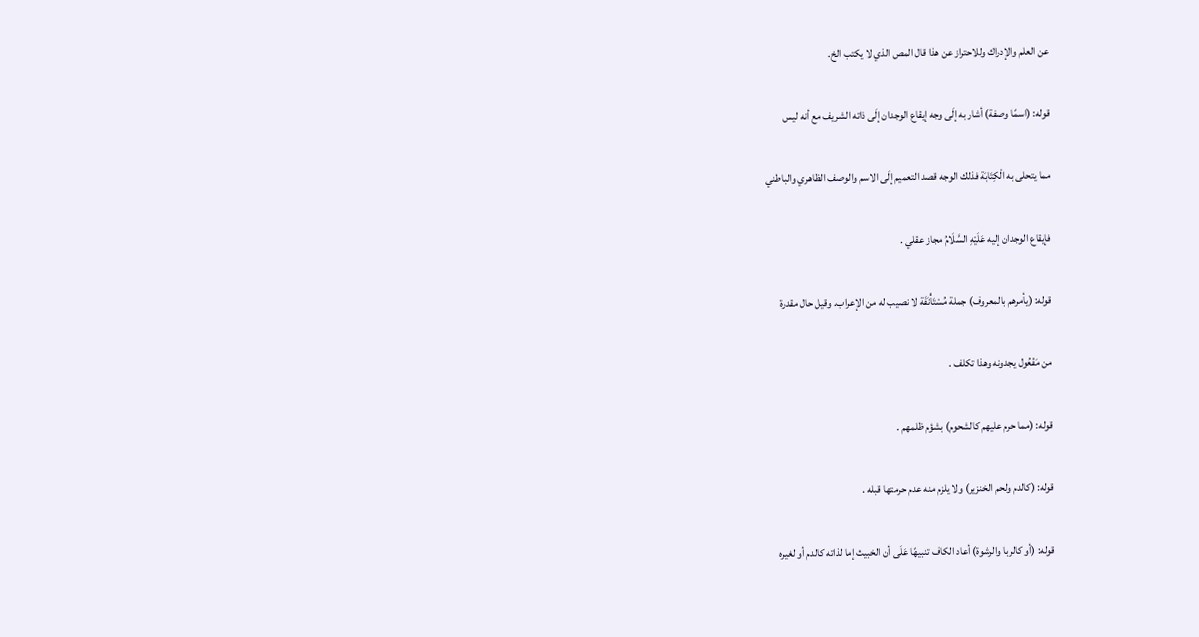عن العلم والإدراك وللاحتراز عن هذا قال المص الذي لا يكتب الخ.

قوله: (اسمًا وصفة) أشار به إلَى وجه إيقاع الوجدان إلَى ذاته الشريف مع أنه ليس

مما يتحلى به الْكِتَابَة فذلك الوجه قصد التعميم إلَى الاسم والوصف الظاهري والباطني

فإيقاع الوجدان إليه عَلَيْهِ السَّلَامُ مجاز عقلي .

قوله: (يأمرهم بالمعروف) جملة مُسْتَأْنَفَة لا نصيب له من الإعراب. وقيل حال مقدرة

من مَفْعُول يجدونه وهذا تكلف .

قوله: (مما حرم عليهم كالشحوم) بشؤم ظلمهم .

قوله: (كالدم ولحم الخنزير) ولا يلزم منه عدم حرمتها قبله .

قوله: (أو كالربا والرشوة) أعاد الكاف تنبيهًا عَلَى أن الخبيث إما لذاته كالدم أو لغيره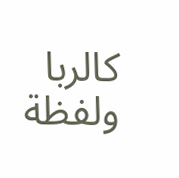كالربا ولفظة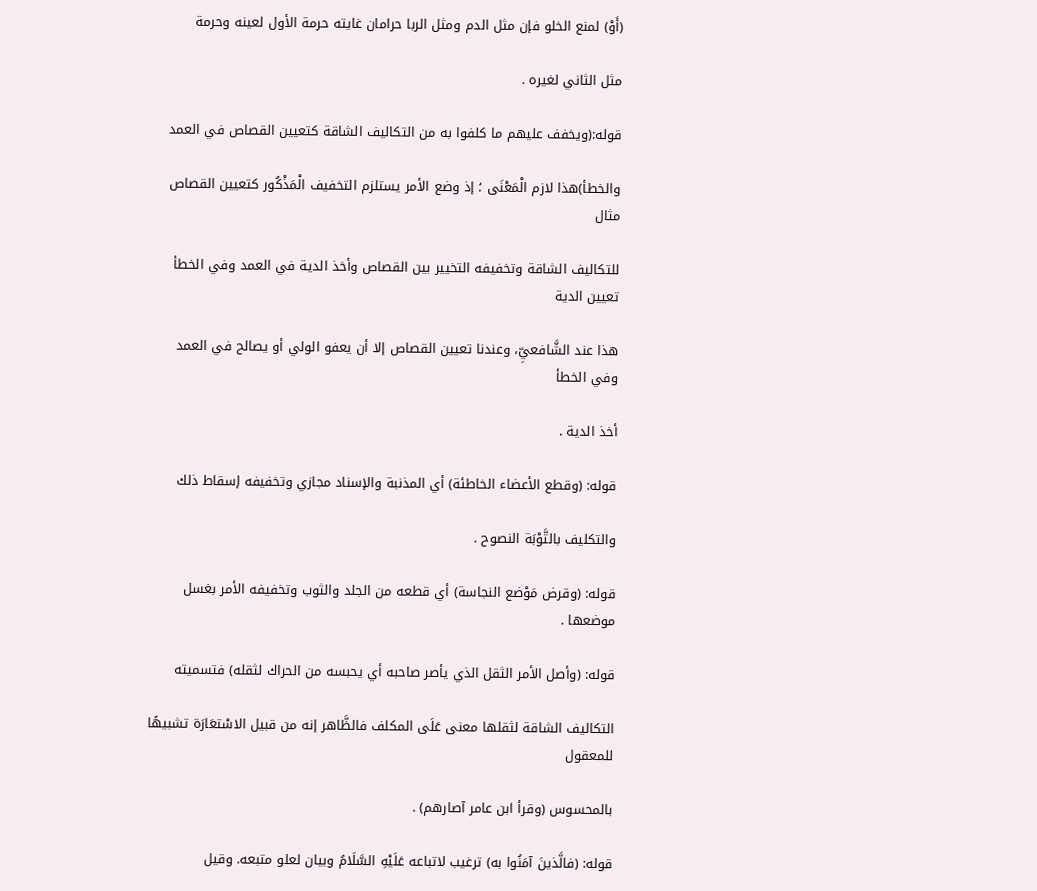(أَوْ) لمنع الخلو فإن مثل الدم ومثل الربا حرامان غايته حرمة الأول لعينه وحرمة

مثل الثاني لغيره .

قوله:(ويخفف عليهم ما كلفوا به من التكاليف الشاقة كتعيين القصاص في العمد

والخطأ)هذا لازم الْمَعْنَى ؛ إذ وضع الأمر يستلزم التخفيف الْمَذْكُور كتعيين القصاص مثال

للتكاليف الشاقة وتخفيفه التخيير بين القصاص وأخذ الدية في العمد وفي الخطأ تعيين الدية

هذا عند الشَّافعيِّ، وعندنا تعيين القصاص إلا أن يعفو الولي أو يصالح في العمد وفي الخطأ

أخذ الدية .

قوله: (وقطع الأعضاء الخاطئة) أي المذنبة والإسناد مجازي وتخفيفه إسقاط ذلك

والتكليف بالتَّوْبَة النصوح .

قوله: (وقرض مَوْضع النجاسة) أي قطعه من الجلد والثوب وتخفيفه الأمر بغسل موضعها .

قوله: (وأصل الأمر الثقل الذي يأصر صاحبه أي يحبسه من الحراك لثقله) فتسميته

التكاليف الشاقة لثقلها معنى عَلَى المكلف فالظَّاهر إنه من قبيل الاسْتعَارَة تشبيهًا للمعقول

بالمحسوس (وقرأ ابن عامر آصارهم) .

قوله: (فالَّذينَ آمَنُوا به) ترغيب لاتباعه عَلَيْهِ السَّلَامُ وبيان لعلو متبعه. وقيل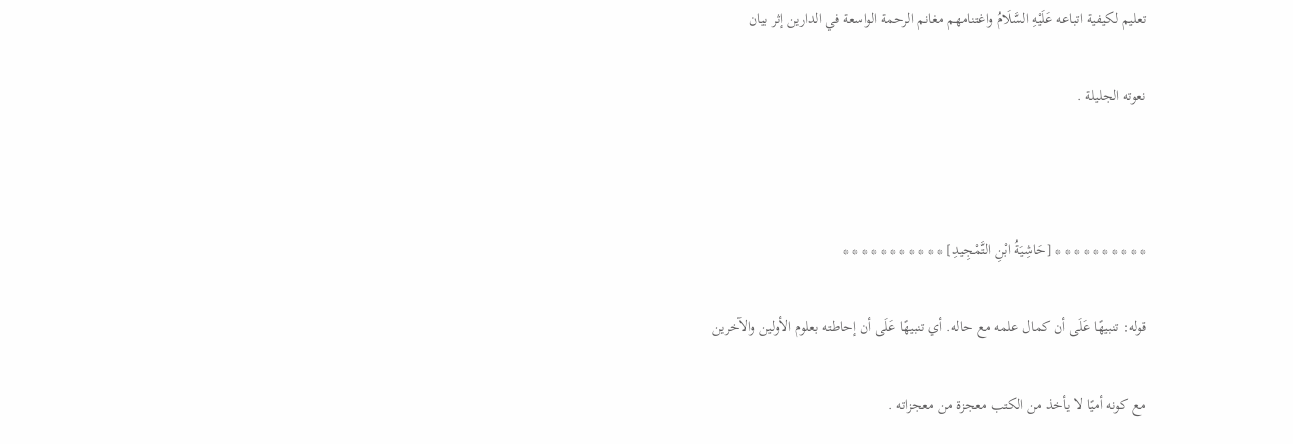تعليم لكيفية اتباعه عَلَيْهِ السَّلَامُ واغتنامهم مغانم الرحمة الواسعة في الدارين إثر بيان

نعوته الجليلة .



* * * * * * * * * * [حَاشِيَةُ ابْنِ التَّمْجِيدِ] * * * * * * * * * * *

قوله: تنبيهًا عَلَى أن كمال علمه مع حاله. أي تنبيهًا عَلَى أن إحاطته بعلوم الأولين والآخرين

مع كونه أميًا لا يأخذ من الكتب معجزة من معجزاته .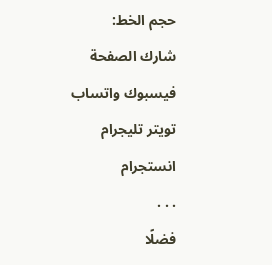حجم الخط:
شارك الصفحة
فيسبوك واتساب تويتر تليجرام انستجرام
. . .
فضلًا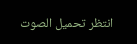انتظر تحميل الصوت